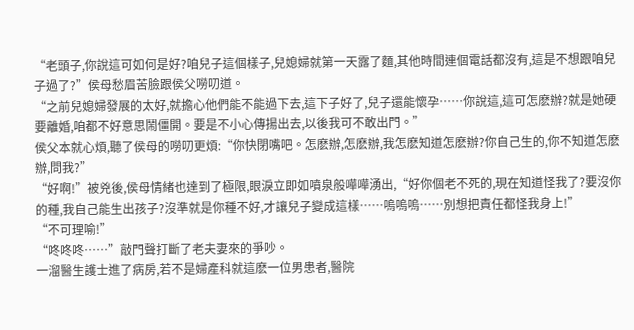“老頭子,你說這可如何是好?咱兒子這個樣子,兒媳婦就第一天露了麵,其他時間連個電話都沒有,這是不想跟咱兒子過了?”侯母愁眉苦臉跟侯父嘮叨道。
“之前兒媳婦發展的太好,就擔心他們能不能過下去,這下子好了,兒子還能懷孕……你說這,這可怎麽辦?就是她硬要離婚,咱都不好意思鬧僵開。要是不小心傳揚出去,以後我可不敢出門。”
侯父本就心煩,聽了侯母的嘮叨更煩:“你快閉嘴吧。怎麽辦,怎麽辦,我怎麽知道怎麽辦?你自己生的,你不知道怎麽辦,問我?”
“好啊!”被兇後,侯母情緒也達到了極限,眼淚立即如噴泉般嘩嘩湧出,“好你個老不死的,現在知道怪我了?要沒你的種,我自己能生出孩子?沒準就是你種不好,才讓兒子變成這樣……嗚嗚嗚……別想把責任都怪我身上!”
“不可理喻!”
“咚咚咚……”敲門聲打斷了老夫妻來的爭吵。
一溜醫生護士進了病房,若不是婦產科就這麽一位男患者,醫院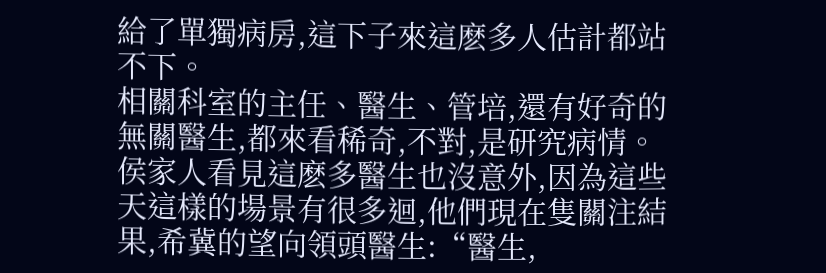給了單獨病房,這下子來這麽多人估計都站不下。
相關科室的主任、醫生、管培,還有好奇的無關醫生,都來看稀奇,不對,是研究病情。
侯家人看見這麽多醫生也沒意外,因為這些天這樣的場景有很多迴,他們現在隻關注結果,希冀的望向領頭醫生:“醫生,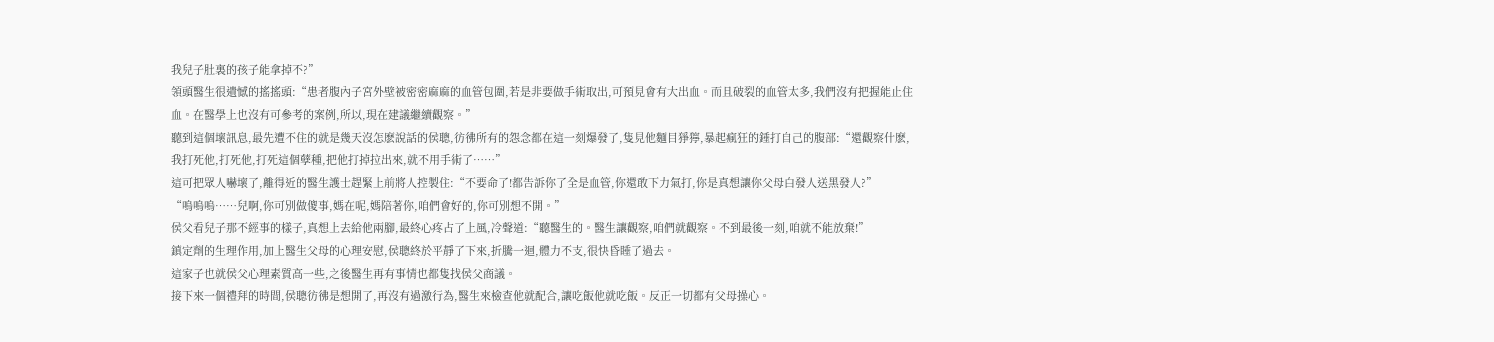我兒子肚裏的孩子能拿掉不?”
領頭醫生很遺憾的搖搖頭:“患者腹內子宮外壁被密密麻麻的血管包圍,若是非要做手術取出,可預見會有大出血。而且破裂的血管太多,我們沒有把握能止住血。在醫學上也沒有可參考的案例,所以,現在建議繼續觀察。”
聽到這個壞訊息,最先遭不住的就是幾天沒怎麽說話的侯聰,彷彿所有的怨念都在這一刻爆發了,隻見他麵目猙獰,暴起瘋狂的錘打自己的腹部:“還觀察什麽,我打死他,打死他,打死這個孽種,把他打掉拉出來,就不用手術了……”
這可把眾人嚇壞了,離得近的醫生護士趕緊上前將人控製住:“不要命了!都告訴你了全是血管,你還敢下力氣打,你是真想讓你父母白發人送黑發人?”
“嗚嗚嗚……兒啊,你可別做傻事,媽在呢,媽陪著你,咱們會好的,你可別想不開。”
侯父看兒子那不經事的樣子,真想上去給他兩腳,最終心疼占了上風,冷聲道:“聽醫生的。醫生讓觀察,咱們就觀察。不到最後一刻,咱就不能放棄!”
鎮定劑的生理作用,加上醫生父母的心理安慰,侯聰終於平靜了下來,折騰一迴,體力不支,很快昏睡了過去。
這家子也就侯父心理素質高一些,之後醫生再有事情也都隻找侯父商議。
接下來一個禮拜的時間,侯聰彷彿是想開了,再沒有過激行為,醫生來檢查他就配合,讓吃飯他就吃飯。反正一切都有父母操心。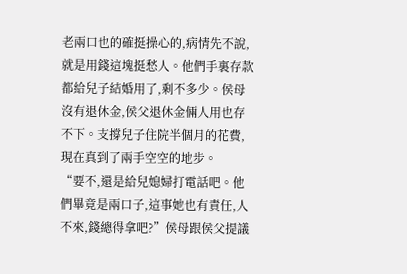老兩口也的確挺操心的,病情先不說,就是用錢這塊挺愁人。他們手裏存款都給兒子結婚用了,剩不多少。侯母沒有退休金,侯父退休金倆人用也存不下。支撐兒子住院半個月的花費,現在真到了兩手空空的地步。
“要不,還是給兒媳婦打電話吧。他們畢竟是兩口子,這事她也有責任,人不來,錢總得拿吧?”侯母跟侯父提議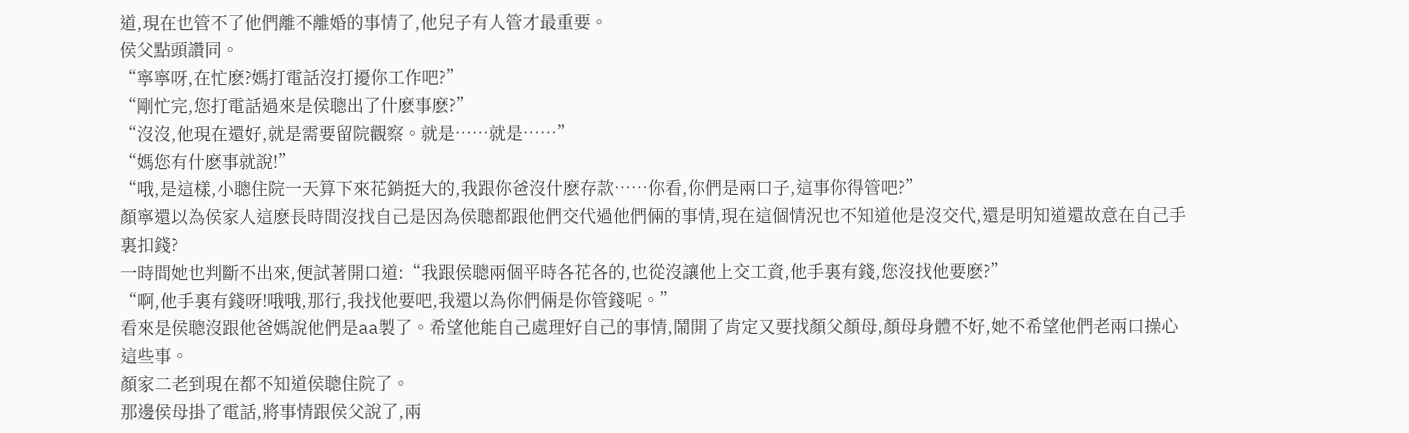道,現在也管不了他們離不離婚的事情了,他兒子有人管才最重要。
侯父點頭讚同。
“寧寧呀,在忙麽?媽打電話沒打擾你工作吧?”
“剛忙完,您打電話過來是侯聰出了什麽事麽?”
“沒沒,他現在還好,就是需要留院觀察。就是……就是……”
“媽您有什麽事就說!”
“哦,是這樣,小聰住院一天算下來花銷挺大的,我跟你爸沒什麽存款……你看,你們是兩口子,這事你得管吧?”
顏寧還以為侯家人這麽長時間沒找自己是因為侯聰都跟他們交代過他們倆的事情,現在這個情況也不知道他是沒交代,還是明知道還故意在自己手裏扣錢?
一時間她也判斷不出來,便試著開口道:“我跟侯聰兩個平時各花各的,也從沒讓他上交工資,他手裏有錢,您沒找他要麽?”
“啊,他手裏有錢呀!哦哦,那行,我找他要吧,我還以為你們倆是你管錢呢。”
看來是侯聰沒跟他爸媽說他們是aa製了。希望他能自己處理好自己的事情,鬧開了肯定又要找顏父顏母,顏母身體不好,她不希望他們老兩口操心這些事。
顏家二老到現在都不知道侯聰住院了。
那邊侯母掛了電話,將事情跟侯父說了,兩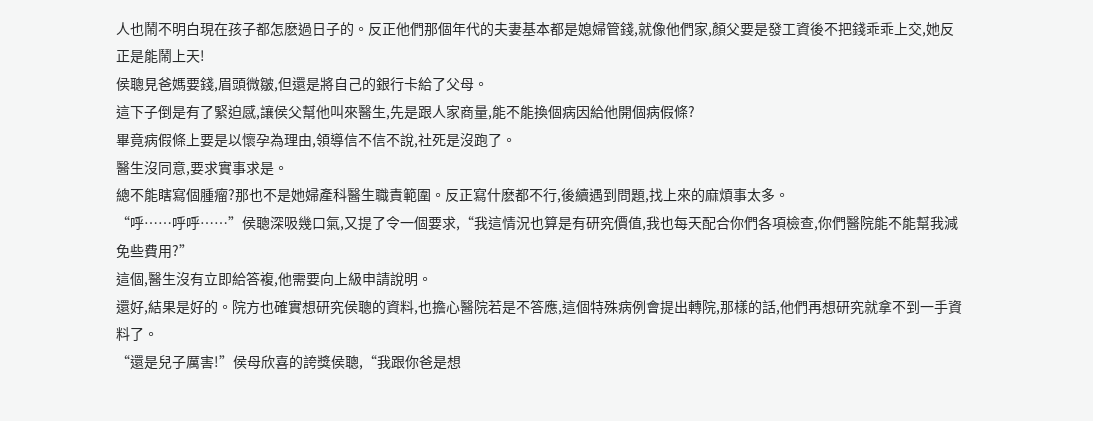人也鬧不明白現在孩子都怎麽過日子的。反正他們那個年代的夫妻基本都是媳婦管錢,就像他們家,顏父要是發工資後不把錢乖乖上交,她反正是能鬧上天!
侯聰見爸媽要錢,眉頭微皺,但還是將自己的銀行卡給了父母。
這下子倒是有了緊迫感,讓侯父幫他叫來醫生,先是跟人家商量,能不能換個病因給他開個病假條?
畢竟病假條上要是以懷孕為理由,領導信不信不說,社死是沒跑了。
醫生沒同意,要求實事求是。
總不能瞎寫個腫瘤?那也不是她婦產科醫生職責範圍。反正寫什麽都不行,後續遇到問題,找上來的麻煩事太多。
“呼……呼呼……”侯聰深吸幾口氣,又提了令一個要求,“我這情況也算是有研究價值,我也每天配合你們各項檢查,你們醫院能不能幫我減免些費用?”
這個,醫生沒有立即給答複,他需要向上級申請說明。
還好,結果是好的。院方也確實想研究侯聰的資料,也擔心醫院若是不答應,這個特殊病例會提出轉院,那樣的話,他們再想研究就拿不到一手資料了。
“還是兒子厲害!”侯母欣喜的誇獎侯聰,“我跟你爸是想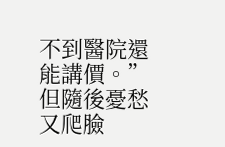不到醫院還能講價。”
但隨後憂愁又爬臉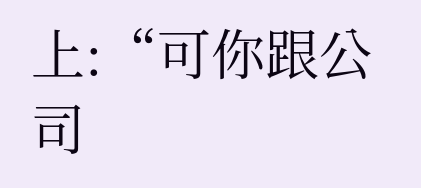上:“可你跟公司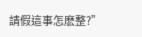請假這事怎麽整?”